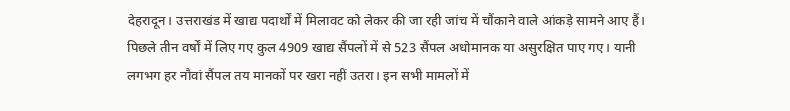देहरादून। उत्तराखंड में खाद्य पदार्थों में मिलावट को लेकर की जा रही जांच में चौंकाने वाले आंकड़े सामने आए हैं। पिछले तीन वर्षों में लिए गए कुल 4909 खाद्य सैंपलों में से 523 सैंपल अधोमानक या असुरक्षित पाए गए। यानी लगभग हर नौवां सैंपल तय मानकों पर खरा नहीं उतरा। इन सभी मामलों में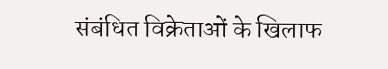संबंधित विक्रेताओं के खिलाफ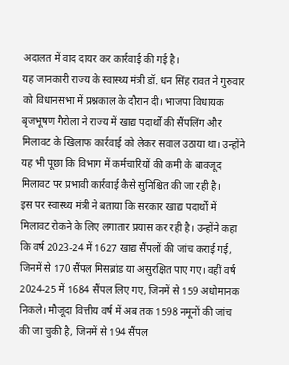अदालत में वाद दायर कर कार्रवाई की गई है।
यह जानकारी राज्य के स्वास्थ्य मंत्री डॉ. धन सिंह रावत ने गुरुवार को विधानसभा में प्रश्नकाल के दौरान दी। भाजपा विधायक बृजभूषण गैरोला ने राज्य में खाद्य पदार्थों की सैंपलिंग और मिलावट के खिलाफ कार्रवाई को लेकर सवाल उठाया था। उन्होंने यह भी पूछा कि विभाग में कर्मचारियों की कमी के बावजूद मिलावट पर प्रभावी कार्रवाई कैसे सुनिश्चित की जा रही है।
इस पर स्वास्थ्य मंत्री ने बताया कि सरकार खाद्य पदार्थों में मिलावट रोकने के लिए लगातार प्रयास कर रही है। उन्होंने कहा कि वर्ष 2023-24 में 1627 खाद्य सैंपलों की जांच कराई गई, जिनमें से 170 सैंपल मिसब्रांड या असुरक्षित पाए गए। वहीं वर्ष 2024-25 में 1684 सैंपल लिए गए, जिनमें से 159 अधोमानक निकले। मौजूदा वित्तीय वर्ष में अब तक 1598 नमूनों की जांच की जा चुकी है, जिनमें से 194 सैंपल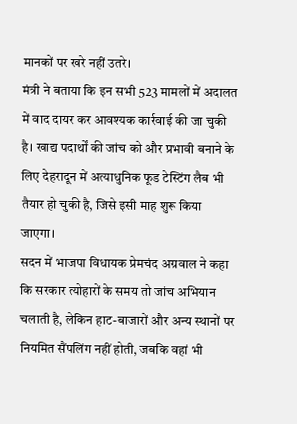मानकों पर खरे नहीं उतरे।
मंत्री ने बताया कि इन सभी 523 मामलों में अदालत में वाद दायर कर आवश्यक कार्रवाई की जा चुकी है। खाद्य पदार्थों की जांच को और प्रभावी बनाने के लिए देहरादून में अत्याधुनिक फूड टेस्टिंग लैब भी तैयार हो चुकी है, जिसे इसी माह शुरू किया जाएगा।
सदन में भाजपा विधायक प्रेमचंद अग्रवाल ने कहा कि सरकार त्योहारों के समय तो जांच अभियान चलाती है, लेकिन हाट-बाजारों और अन्य स्थानों पर नियमित सैंपलिंग नहीं होती, जबकि वहां भी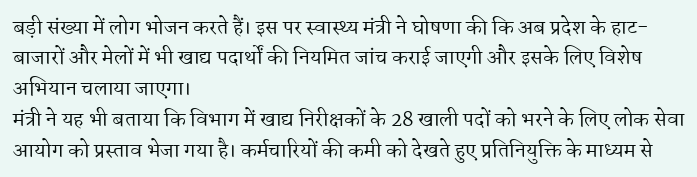बड़ी संख्या में लोग भोजन करते हैं। इस पर स्वास्थ्य मंत्री ने घोषणा की कि अब प्रदेश के हाट-बाजारों और मेलों में भी खाद्य पदार्थों की नियमित जांच कराई जाएगी और इसके लिए विशेष अभियान चलाया जाएगा।
मंत्री ने यह भी बताया कि विभाग में खाद्य निरीक्षकों के 28 खाली पदों को भरने के लिए लोक सेवा आयोग को प्रस्ताव भेजा गया है। कर्मचारियों की कमी को देखते हुए प्रतिनियुक्ति के माध्यम से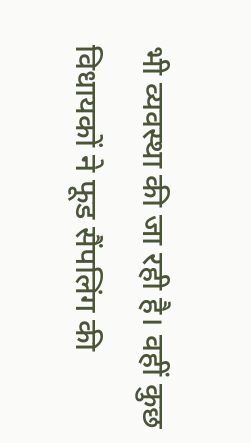भी व्यवस्था की जा रही है। वहीं कुछ विधायकों ने फूड सैंपलिंग की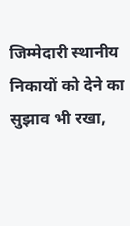जिम्मेदारी स्थानीय निकायों को देने का सुझाव भी रखा,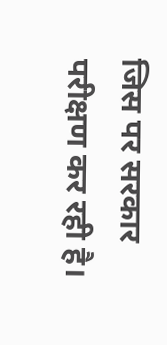जिस पर सरकार परीक्षण कर रही है।